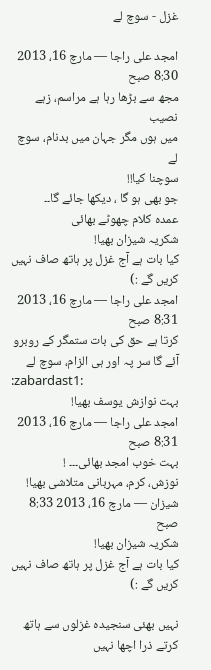غزل - سوچ لے

امجد علی راجا — مارچ 16، 2013 8:30 صبح
مجھ سے بڑھا رہا ہے مراسم، زہے نصیب
میں ہوں مگر جہان میں بدنام، سوچ لے
سوچنا کیا!!
جو بھی ہو گا ، دیکھا جائے گا۔۔
عمدہ کلام چھوٹے بھائی
شکریہ شیزان بھیا!
کیا بات ہے آج غزل پر ہاتھ صاف نہیں کریں گے :)
امجد علی راجا — مارچ 16، 2013 8:31 صبح
کرتا ہے حق کی بات ستمگر کے روبرو
آئے گا سر پہ اور ہی الزام، سوچ لے
:zabardast1:
بہت نوازش یوسف بھیا!
امجد علی راجا — مارچ 16، 2013 8:31 صبح
بہت خوب امجد بھائی۔۔۔ !
نوزش، کرم، مہربانی متلاشی بھیا!
شیزان — مارچ 16، 2013 8:33 صبح
شکریہ شیزان بھیا!
کیا بات ہے آج غزل پر ہاتھ صاف نہیں کریں گے :)

نہیں بھئی سنجیدہ غزلوں سے ہاتھ کرتے ذرا اچھا نہیں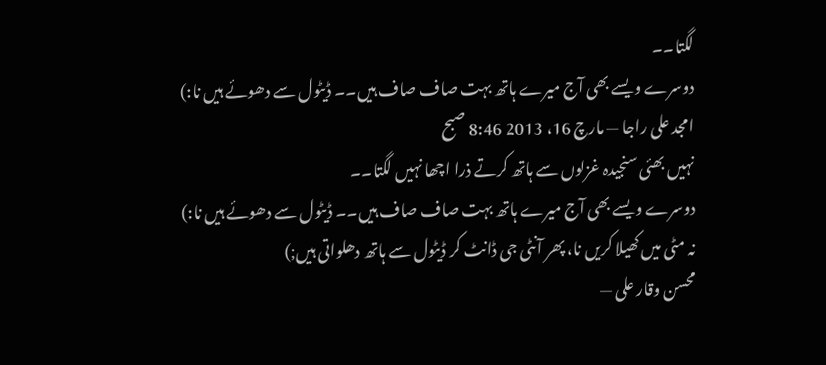لگتا۔۔
دوسرے ویسے بھی آج میرے ہاتھ بہت صاف صاف ہیں۔۔ ڈیٹول سے دھوئے ہیں نا:)
امجد علی راجا — مارچ 16، 2013 8:46 صبح
نہیں بھئی سنجیدہ غزلوں سے ہاتھ کرتے ذرا اچھا نہیں لگتا۔۔
دوسرے ویسے بھی آج میرے ہاتھ بہت صاف صاف ہیں۔۔ ڈیٹول سے دھوئے ہیں نا:)
نہ مٹی میں کھیلا کریں نا، پھر آنٹی جی ڈانٹ کر ڈیٹول سے ہاتھ دھلواتی ہیں;)
محسن وقار علی —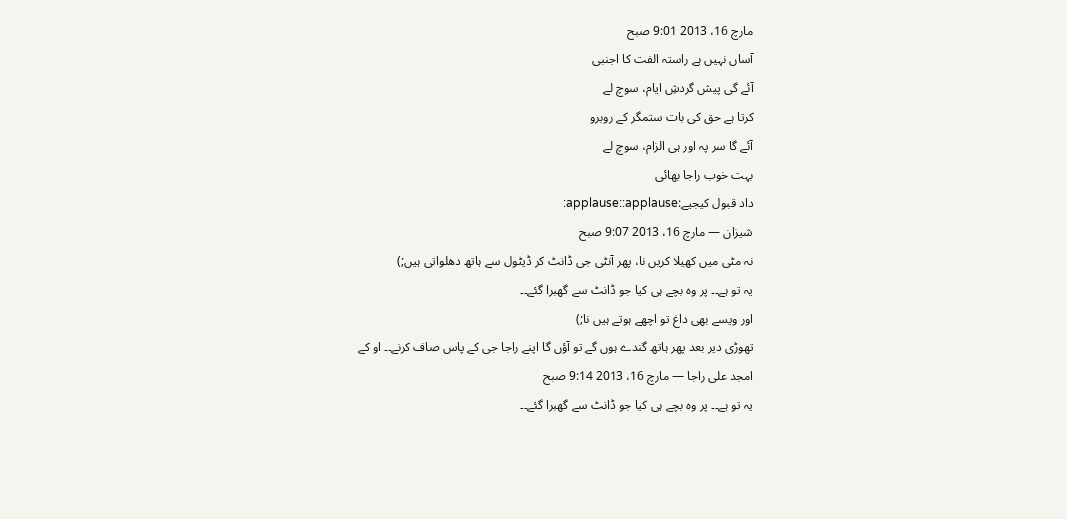مارچ 16، 2013 9:01 صبح
آساں نہیں ہے راستہ الفت کا اجنبی
آئے گی پیش گردشِ ایام، سوچ لے
کرتا ہے حق کی بات ستمگر کے روبرو
آئے گا سر پہ اور ہی الزام، سوچ لے
بہت خوب راجا بھائی
داد قبول کیجیے:applause::applause:
شیزان — مارچ 16، 2013 9:07 صبح
نہ مٹی میں کھیلا کریں نا، پھر آنٹی جی ڈانٹ کر ڈیٹول سے ہاتھ دھلواتی ہیں;)
یہ تو ہے۔۔ پر وہ بچے ہی کیا جو ڈانٹ سے گھبرا گئے۔۔
اور ویسے بھی داغ تو اچھے ہوتے ہیں نا;)
تھوڑی دیر بعد پھر ہاتھ گندے ہوں گے تو آؤں گا اپنے راجا جی کے پاس صاف کرنے۔۔ او کے
امجد علی راجا — مارچ 16، 2013 9:14 صبح
یہ تو ہے۔۔ پر وہ بچے ہی کیا جو ڈانٹ سے گھبرا گئے۔۔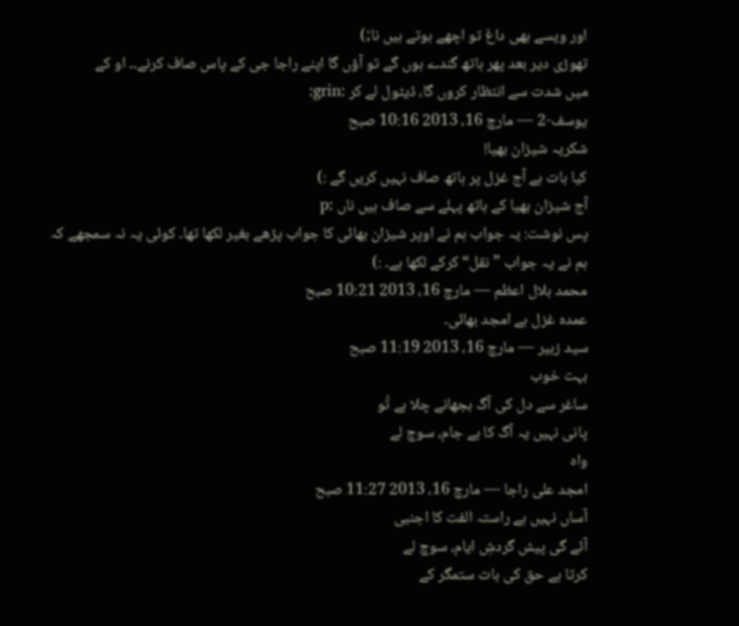اور ویسے بھی داغ تو اچھے ہوتے ہیں نا;)
تھوڑی دیر بعد پھر ہاتھ گندے ہوں گے تو آؤں گا اپنے راجا جی کے پاس صاف کرنے۔۔ او کے
میں شدت سے انتظار کروں گا، ڈیٹول لے کر :grin:
یوسف-2 — مارچ 16، 2013 10:16 صبح
شکریہ شیزان بھیا!
کیا بات ہے آج غزل پر ہاتھ صاف نہیں کریں گے :)
آج شیزان بھیا کے ہاتھ پہلے سے صاف ہیں ناں :p
پس نوشت: یہ جواب ہم نے اوپر شیزان بھائی کا جواب پڑھے بغیر لکھا تھا۔ کوئی یہ نہ سمجھے کہ ہم نے یہ جواب ”نقل“ کرکے لکھا ہے۔ :)
محمد بلال اعظم — مارچ 16، 2013 10:21 صبح
عمدہ غزل ہے امجد بھائی۔
سید زبیر — مارچ 16، 2013 11:19 صبح
بہت خوب
ساغر سے دل کی آگ بجھانے چلا ہے تُو
پانی نہیں یہ آگ کا ہے جام، سوچ لے
واہ
امجد علی راجا — مارچ 16، 2013 11:27 صبح
آساں نہیں ہے راستہ الفت کا اجنبی
آئے گی پیش گردشِ ایام، سوچ لے
کرتا ہے حق کی بات ستمگر کے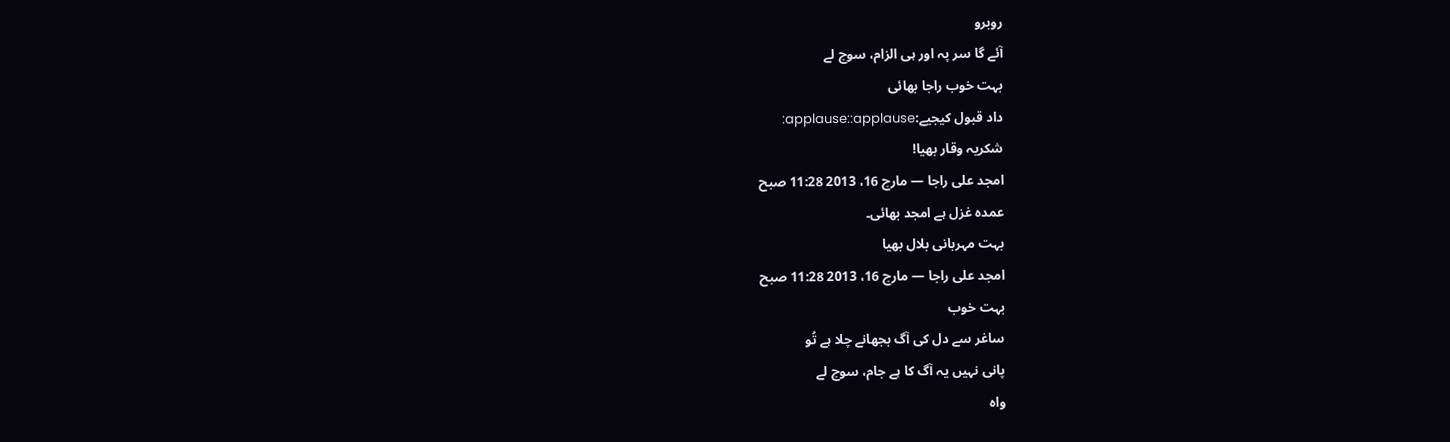روبرو
آئے گا سر پہ اور ہی الزام، سوچ لے
بہت خوب راجا بھائی
داد قبول کیجیے:applause::applause:
شکریہ وقار بھیا!
امجد علی راجا — مارچ 16، 2013 11:28 صبح
عمدہ غزل ہے امجد بھائی۔
بہت مہربانی بلال بھیا
امجد علی راجا — مارچ 16، 2013 11:28 صبح
بہت خوب
ساغر سے دل کی آگ بجھانے چلا ہے تُو
پانی نہیں یہ آگ کا ہے جام، سوچ لے
واہ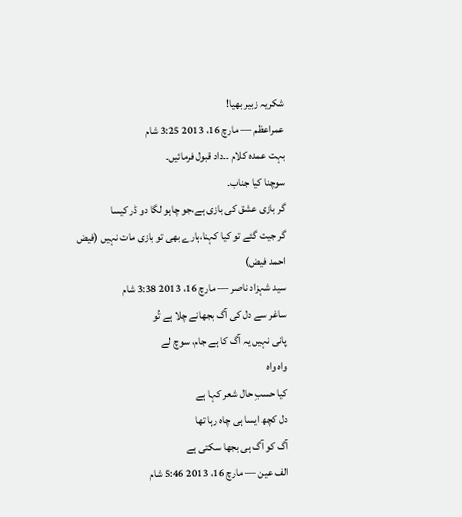شکریہ زبیر بھیا!
عمراعظم — مارچ 16، 2013 3:25 شام
بہت عمدہ کلام ۔۔داد قبول فرمائیں۔
سوچنا کیا جناب۔
گر بازی عشق کی بازی ہے،جو چاہو لگا دو ڈر کیسا
گر جیت گئے تو کیا کہنا،ہارے بھی تو بازی مات نہیں (فیض احمد فیض)
سید شہزاد ناصر — مارچ 16، 2013 3:38 شام
ساغر سے دل کی آگ بجھانے چلا ہے تُو
پانی نہیں یہ آگ کا ہے جام، سوچ لے
واہ واہ
کیا حسبِ حال شعر کہا ہے
دل کچھ ایسا ہی چاہ رہا تھا
آگ کو آگ ہی بجھا سکتی ہے
الف عین — مارچ 16، 2013 5:46 شام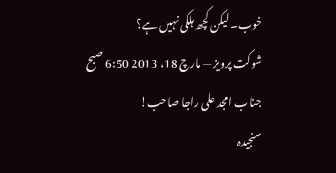خوب۔ لیکن کچھ ہلکی نہیں ہے؟
شوکت پرویز — مارچ 18، 2013 6:50 صبح
جناب امجد علی راجا صاحب!
سنجیدہ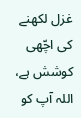غزل لکھنے کی اچّھی کوشش ہے، اللہ آپ کو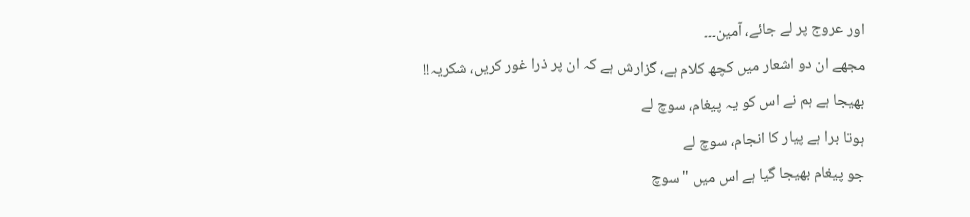اور عروج پر لے جائے، آمین۔۔۔
مجھے ان دو اشعار میں کچھ کلام ہے، گزارش ہے کہ ان پر ذرا غور کریں، شکریہ!!
بھیجا ہے ہم نے اس کو یہ پیغام، سوچ لے
ہوتا برا ہے پیار کا انجام، سوچ لے
جو پیغام بھیجا گیا ہے اس میں "سوچ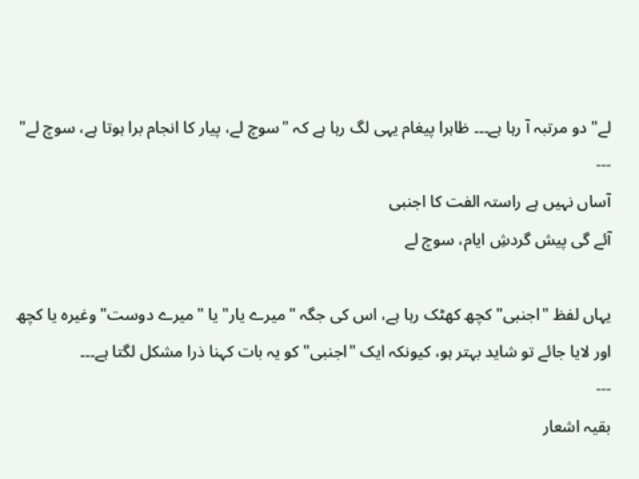لے" دو مرتبہ آ رہا ہے۔۔۔ ظاہرا پیغام یہی لگ رہا ہے کہ "سوچ لے، پیار کا انجام برا ہوتا ہے، سوچ لے"
---
آساں نہیں ہے راستہ الفت کا اجنبی
آئے گی پیش گردشِ ایام، سوچ لے

یہاں لفظ "اجنبی" کچھ کھٹک رہا ہے، اس کی جگہ "میرے یار" یا "میرے دوست" وغیرہ یا کچھ اور لایا جائے تو شاید بہتر ہو، کیونکہ ایک "اجنبی" کو یہ بات کہنا ذرا مشکل لگتا ہے۔۔۔
---
بقیہ اشعار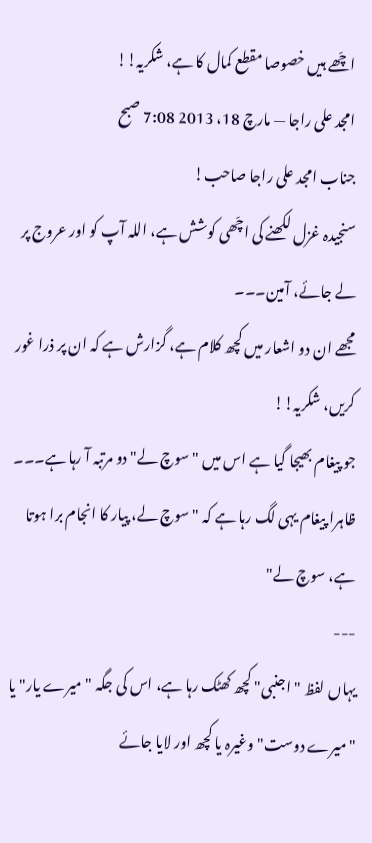اچّھے ہیں خصوصا مقطع کمال کا ہے، شکریہ!!
امجد علی راجا — مارچ 18، 2013 7:08 صبح
جناب امجد علی راجا صاحب!
سنجیدہ غزل لکھنے کی اچّھی کوشش ہے، اللہ آپ کو اور عروج پر لے جائے، آمین۔۔۔
مجھے ان دو اشعار میں کچھ کلام ہے، گزارش ہے کہ ان پر ذرا غور کریں، شکریہ!!
جو پیغام بھیجا گیا ہے اس میں "سوچ لے" دو مرتبہ آ رہا ہے۔۔۔ ظاہرا پیغام یہی لگ رہا ہے کہ "سوچ لے، پیار کا انجام برا ہوتا ہے، سوچ لے"
---
یہاں لفظ "اجنبی" کچھ کھٹک رہا ہے، اس کی جگہ "میرے یار" یا "میرے دوست" وغیرہ یا کچھ اور لایا جائے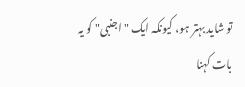تو شاید بہتر ہو، کیونکہ ایک "اجنبی" کو یہ بات کہنا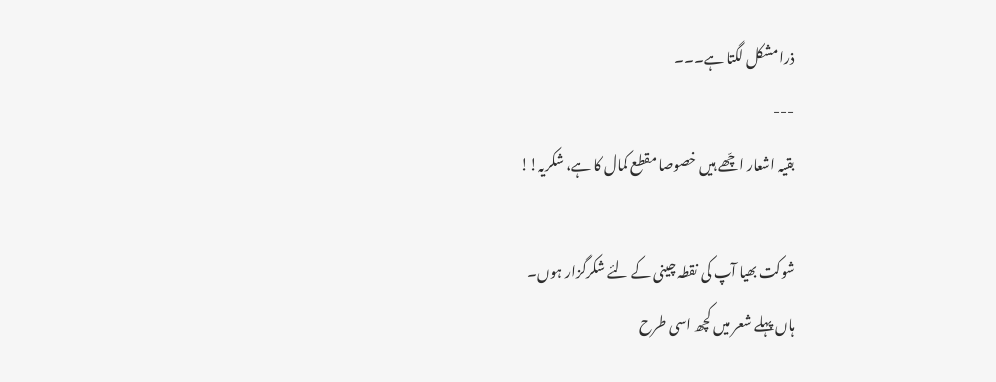ذرا مشکل لگتا ہے۔۔۔
---
بقیہ اشعار اچّھے ہیں خصوصا مقطع کمال کا ہے، شکریہ!!

شوکت بھیا آپ کی نقطہ چینی کے لئے شکرگزار ہوں۔
ہاں پہلے شعر میں کچھ اسی طرح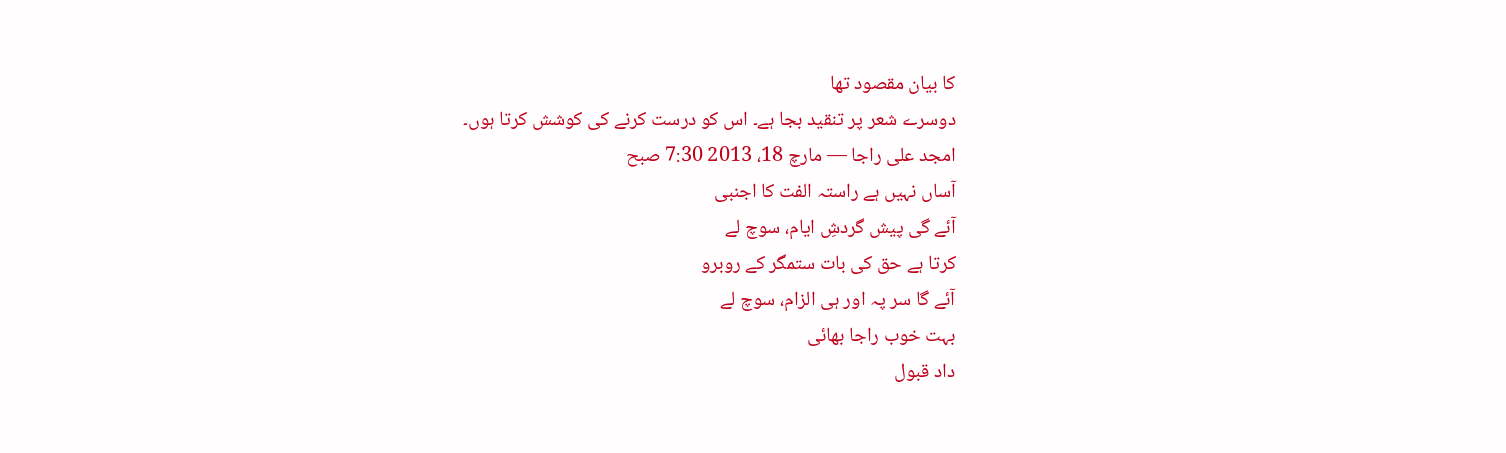کا بیان مقصود تھا
دوسرے شعر پر تنقید بجا ہے۔ اس کو درست کرنے کی کوشش کرتا ہوں۔
امجد علی راجا — مارچ 18، 2013 7:30 صبح
آساں نہیں ہے راستہ الفت کا اجنبی
آئے گی پیش گردشِ ایام، سوچ لے
کرتا ہے حق کی بات ستمگر کے روبرو
آئے گا سر پہ اور ہی الزام، سوچ لے
بہت خوب راجا بھائی
داد قبول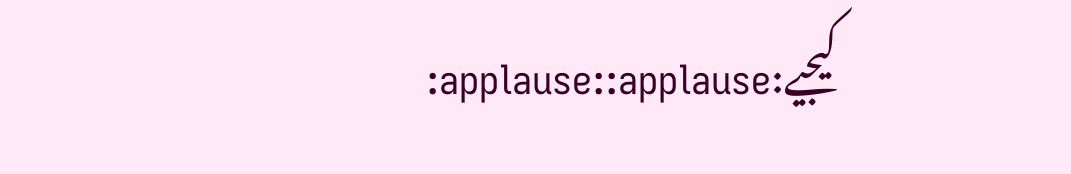کیجیے:applause::applause: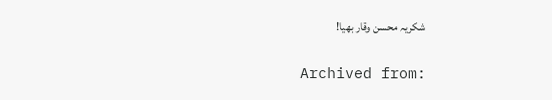شکریہ محسن وقار بھیا!

Archived from: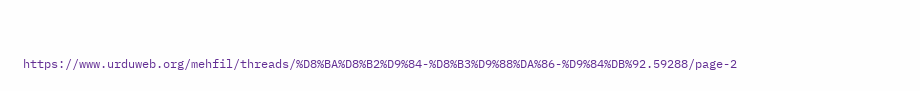https://www.urduweb.org/mehfil/threads/%D8%BA%D8%B2%D9%84-%D8%B3%D9%88%DA%86-%D9%84%DB%92.59288/page-2